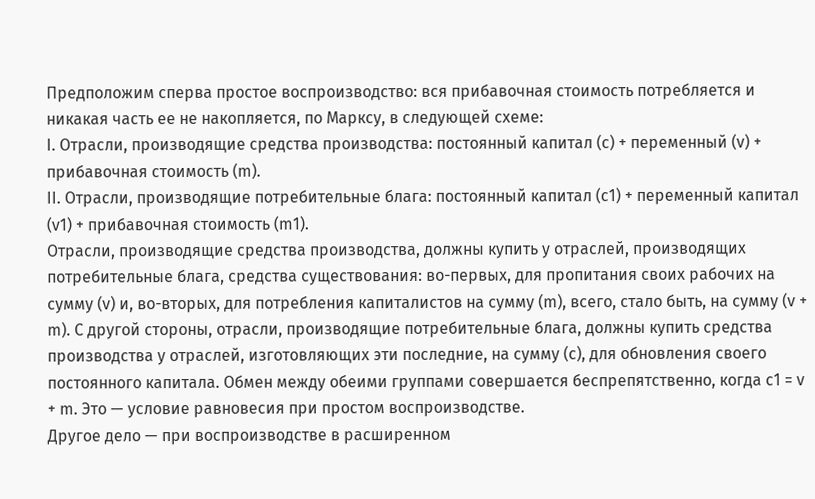Предположим сперва простое воспроизводство: вся прибавочная стоимость потребляется и никакая часть ее не накопляется, по Марксу, в следующей схеме:
I. Отрасли, производящие средства производства: постоянный капитал (с) + переменный (v) + прибавочная стоимость (m).
II. Отрасли, производящие потребительные блага: постоянный капитал (с1) + переменный капитал (v1) + прибавочная стоимость (m1).
Отрасли, производящие средства производства, должны купить у отраслей, производящих потребительные блага, средства существования: во-первых, для пропитания своих рабочих на сумму (v) и, во-вторых, для потребления капиталистов на сумму (m), всего, стало быть, на сумму (v + m). С другой стороны, отрасли, производящие потребительные блага, должны купить средства производства у отраслей, изготовляющих эти последние, на сумму (с), для обновления своего постоянного капитала. Обмен между обеими группами совершается беспрепятственно, когда c1 = v + m. Это — условие равновесия при простом воспроизводстве.
Другое дело — при воспроизводстве в расширенном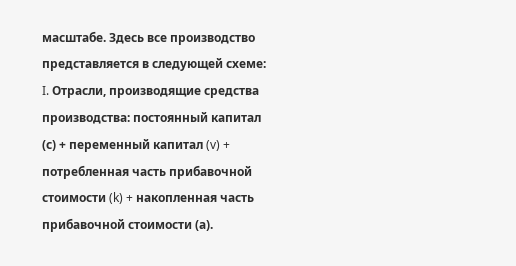масштабе. Здесь все производство представляется в следующей схеме:
I. Отрасли, производящие средства производства: постоянный капитал (с) + переменный капитал (v) + потребленная часть прибавочной стоимости (k) + накопленная часть прибавочной стоимости (а).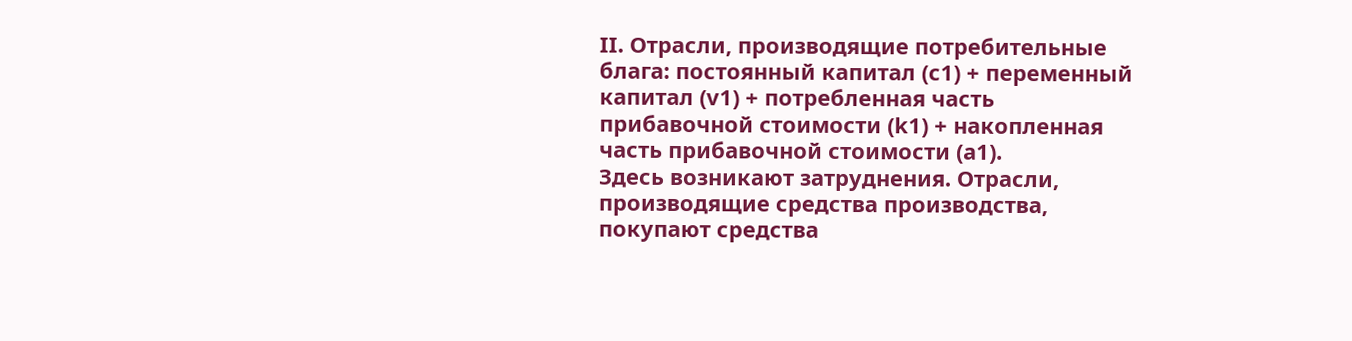II. Отрасли, производящие потребительные блага: постоянный капитал (с1) + переменный капитал (v1) + потребленная часть прибавочной стоимости (k1) + накопленная часть прибавочной стоимости (a1).
Здесь возникают затруднения. Отрасли, производящие средства производства, покупают средства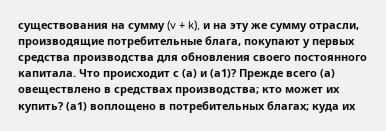существования на сумму (v + k), и на эту же сумму отрасли, производящие потребительные блага, покупают у первых средства производства для обновления своего постоянного капитала. Что происходит с (а) и (а1)? Прежде всего (а) овеществлено в средствах производства; кто может их купить? (а1) воплощено в потребительных благах; куда их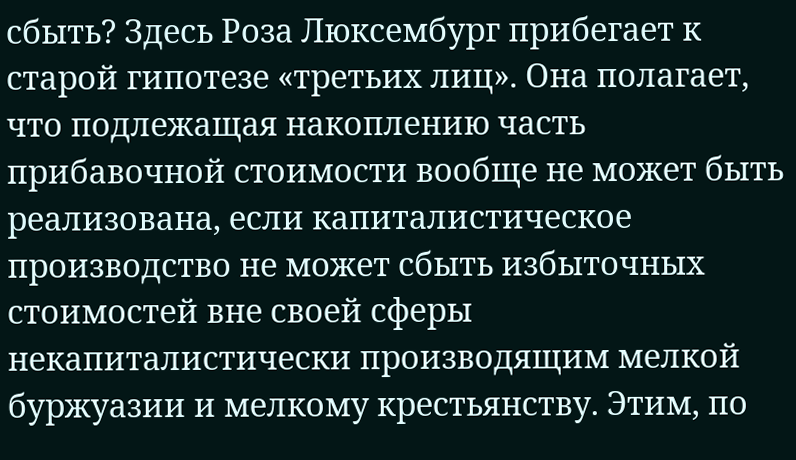сбыть? Здесь Роза Люксембург прибегает к старой гипотезе «третьих лиц». Она полагает, что подлежащая накоплению часть прибавочной стоимости вообще не может быть реализована, если капиталистическое производство не может сбыть избыточных стоимостей вне своей сферы некапиталистически производящим мелкой буржуазии и мелкому крестьянству. Этим, по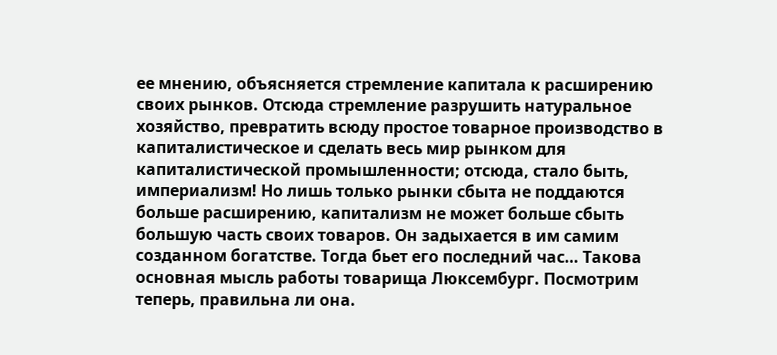ее мнению, объясняется стремление капитала к расширению своих рынков. Отсюда стремление разрушить натуральное хозяйство, превратить всюду простое товарное производство в капиталистическое и сделать весь мир рынком для капиталистической промышленности; отсюда, стало быть, империализм! Но лишь только рынки сбыта не поддаются больше расширению, капитализм не может больше сбыть большую часть своих товаров. Он задыхается в им самим созданном богатстве. Тогда бьет его последний час… Такова основная мысль работы товарища Люксембург. Посмотрим теперь, правильна ли она.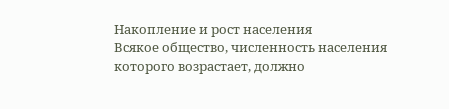Накопление и рост населения
Всякое общество, численность населения которого возрастает, должно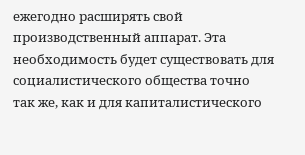ежегодно расширять свой производственный аппарат. Эта необходимость будет существовать для социалистического общества точно так же, как и для капиталистического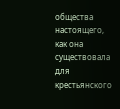общества настоящего, как она существовала для крестьянского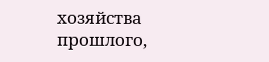хозяйства прошлого,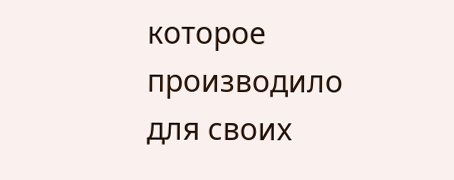которое производило для своих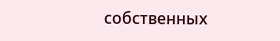собственных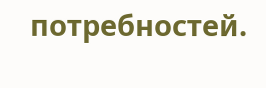потребностей.